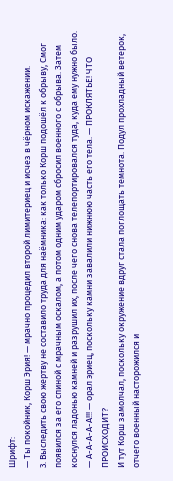Шрифт:
— Ты покойник, Корш Эрия! — мрачно процедил второй лимитериец и исчез в чёрном искажении.
3. Выследить свою жертву не составило труда для наёмника: как только Корш подошёл к обрыву, Смог появился за его спиной с мрачным оскалом, а потом одним ударом сбросил военного с обрыва. Затем коснулся ладонью камней и разрушил их, после чего снова телепортировался туда, куда ему нужно было.
— А-А-А-А-А!!! — орал эриец, поскольку камни завалили нижнюю часть его тела. — ПРОКЛЯТЬЕ! ЧТО ПРОИСХОДИТ?
И тут Корш замолчал, поскольку окружение вдруг стала поглощать темнота. Подул прохладный ветерок, отчего военный насторожился и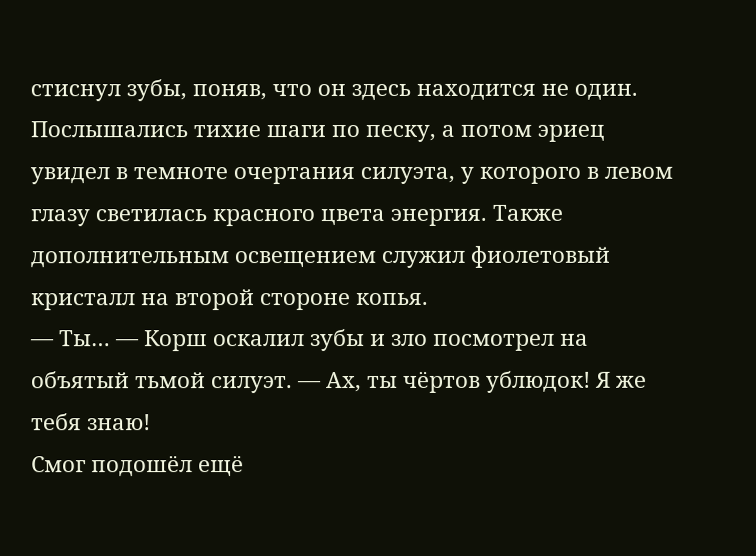стиснул зубы, поняв, что он здесь находится не один. Послышались тихие шаги по песку, а потом эриец увидел в темноте очертания силуэта, у которого в левом глазу светилась красного цвета энергия. Также дополнительным освещением служил фиолетовый кристалл на второй стороне копья.
— Ты… — Корш оскалил зубы и зло посмотрел на объятый тьмой силуэт. — Ах, ты чёртов ублюдок! Я же тебя знаю!
Смог подошёл ещё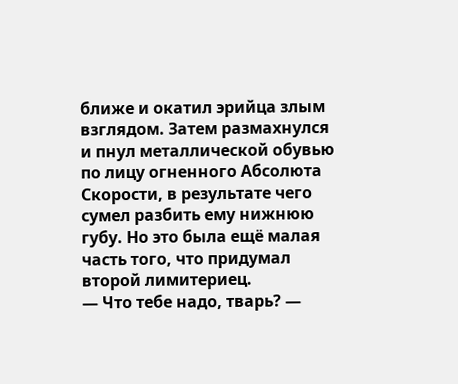ближе и окатил эрийца злым взглядом. Затем размахнулся и пнул металлической обувью по лицу огненного Абсолюта Скорости, в результате чего сумел разбить ему нижнюю губу. Но это была ещё малая часть того, что придумал второй лимитериец.
— Что тебе надо, тварь? —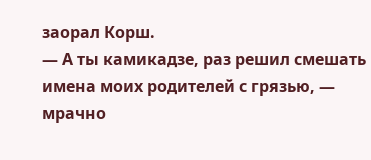заорал Корш.
— А ты камикадзе, раз решил смешать имена моих родителей с грязью, — мрачно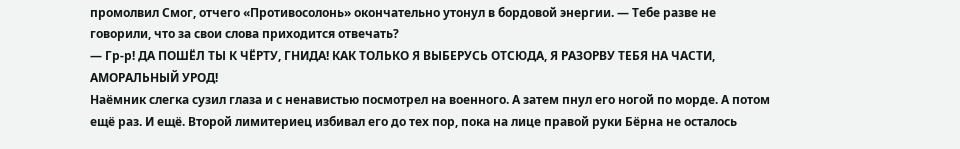промолвил Смог, отчего «Противосолонь» окончательно утонул в бордовой энергии. — Тебе разве не говорили, что за свои слова приходится отвечать?
— Гр-р! ДА ПОШЁЛ ТЫ К ЧЁРТУ, ГНИДА! КАК ТОЛЬКО Я ВЫБЕРУСЬ ОТСЮДА, Я РАЗОРВУ ТЕБЯ НА ЧАСТИ, АМОРАЛЬНЫЙ УРОД!
Наёмник слегка сузил глаза и с ненавистью посмотрел на военного. А затем пнул его ногой по морде. А потом ещё раз. И ещё. Второй лимитериец избивал его до тех пор, пока на лице правой руки Бёрна не осталось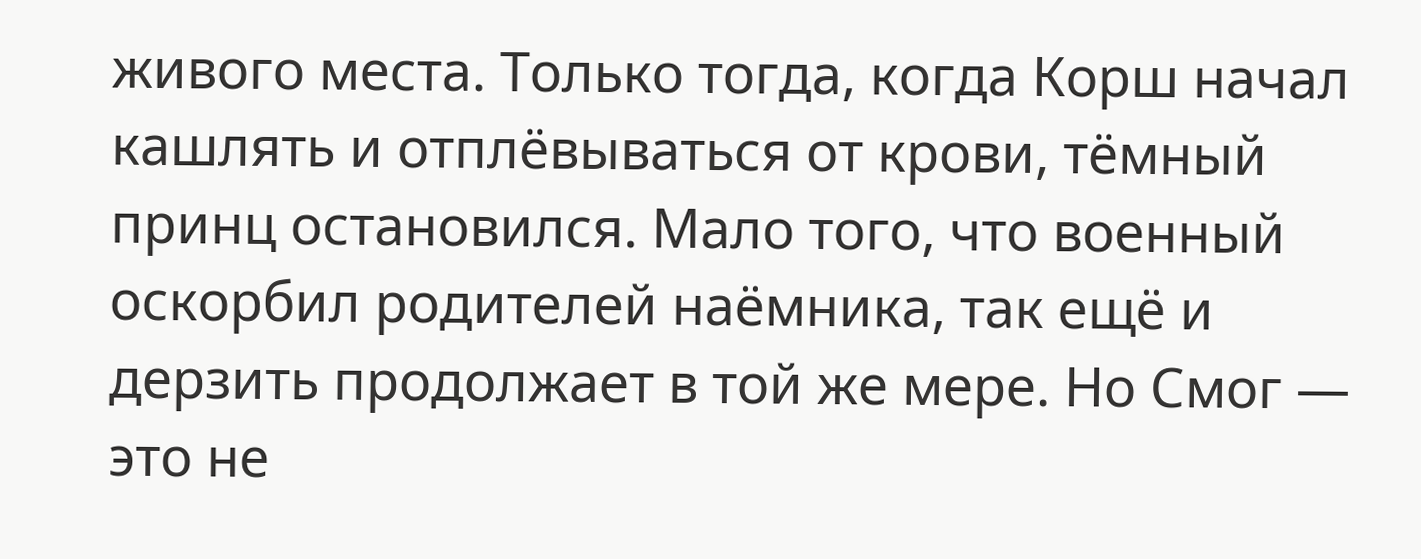живого места. Только тогда, когда Корш начал кашлять и отплёвываться от крови, тёмный принц остановился. Мало того, что военный оскорбил родителей наёмника, так ещё и дерзить продолжает в той же мере. Но Смог — это не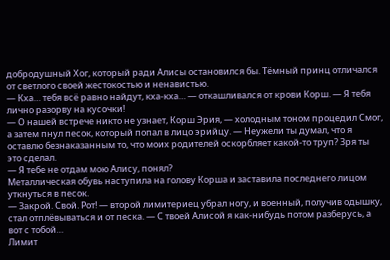добродушный Хог, который ради Алисы остановился бы. Тёмный принц отличался от светлого своей жестокостью и ненавистью.
— Кха… тебя всё равно найдут, кха-кха… — откашливался от крови Корш. — Я тебя лично разорву на кусочки!
— О нашей встрече никто не узнает, Корш Эрия, — холодным тоном процедил Смог, а затем пнул песок, который попал в лицо эрийцу. — Неужели ты думал, что я оставлю безнаказанным то, что моих родителей оскорбляет какой-то труп? Зря ты это сделал.
— Я тебе не отдам мою Алису, понял?
Металлическая обувь наступила на голову Корша и заставила последнего лицом уткнуться в песок.
— Закрой. Свой. Рот! — второй лимитериец убрал ногу, и военный, получив одышку, стал отплёвываться и от песка. — С твоей Алисой я как-нибудь потом разберусь, а вот с тобой…
Лимит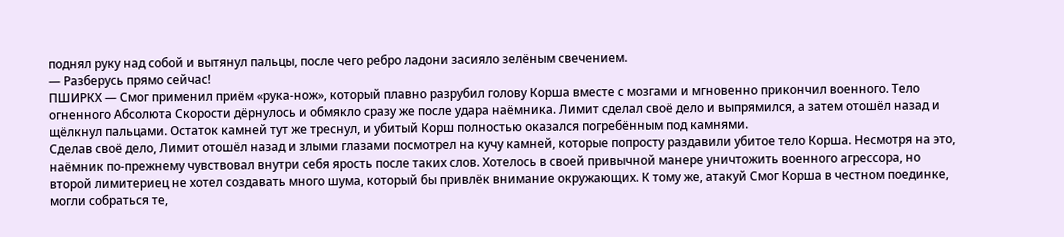поднял руку над собой и вытянул пальцы, после чего ребро ладони засияло зелёным свечением.
— Разберусь прямо сейчас!
ПШИРКХ — Смог применил приём «рука-нож», который плавно разрубил голову Корша вместе с мозгами и мгновенно прикончил военного. Тело огненного Абсолюта Скорости дёрнулось и обмякло сразу же после удара наёмника. Лимит сделал своё дело и выпрямился, а затем отошёл назад и щёлкнул пальцами. Остаток камней тут же треснул, и убитый Корш полностью оказался погребённым под камнями.
Сделав своё дело, Лимит отошёл назад и злыми глазами посмотрел на кучу камней, которые попросту раздавили убитое тело Корша. Несмотря на это, наёмник по-прежнему чувствовал внутри себя ярость после таких слов. Хотелось в своей привычной манере уничтожить военного агрессора, но второй лимитериец не хотел создавать много шума, который бы привлёк внимание окружающих. К тому же, атакуй Смог Корша в честном поединке, могли собраться те,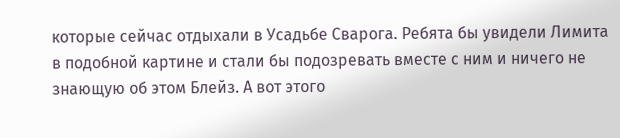которые сейчас отдыхали в Усадьбе Сварога. Ребята бы увидели Лимита в подобной картине и стали бы подозревать вместе с ним и ничего не знающую об этом Блейз. А вот этого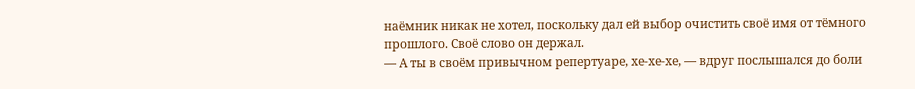наёмник никак не хотел, поскольку дал ей выбор очистить своё имя от тёмного прошлого. Своё слово он держал.
— А ты в своём привычном репертуаре, хе-хе-хе, — вдруг послышался до боли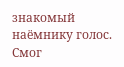знакомый наёмнику голос.
Смог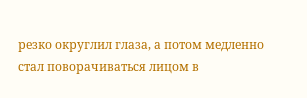резко округлил глаза, а потом медленно стал поворачиваться лицом в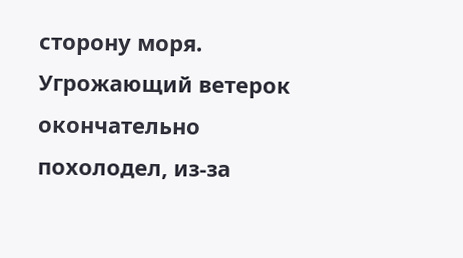сторону моря. Угрожающий ветерок окончательно похолодел, из-за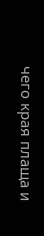чего края плаща и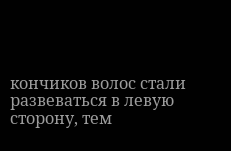кончиков волос стали развеваться в левую сторону, тем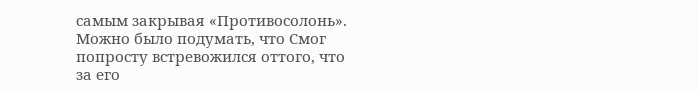самым закрывая «Противосолонь». Можно было подумать, что Смог попросту встревожился оттого, что за его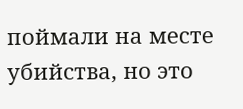поймали на месте убийства, но это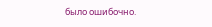было ошибочно.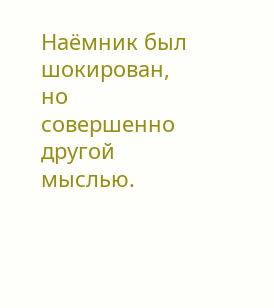Наёмник был шокирован, но совершенно другой мыслью.